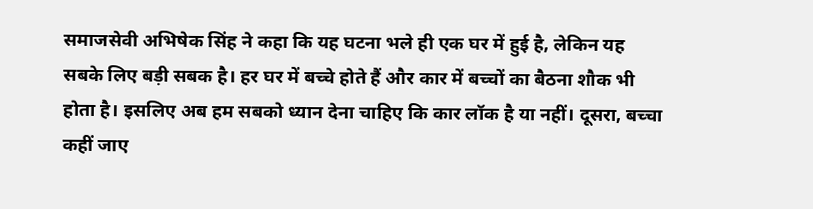समाजसेवी अभिषेक सिंह ने कहा कि यह घटना भले ही एक घर में हुई है, लेकिन यह सबके लिए बड़ी सबक है। हर घर में बच्चे होते हैं और कार में बच्चों का बैठना शौक भी होता है। इसलिए अब हम सबको ध्यान देना चाहिए कि कार लॉक है या नहीं। दूसरा, बच्चा कहीं जाए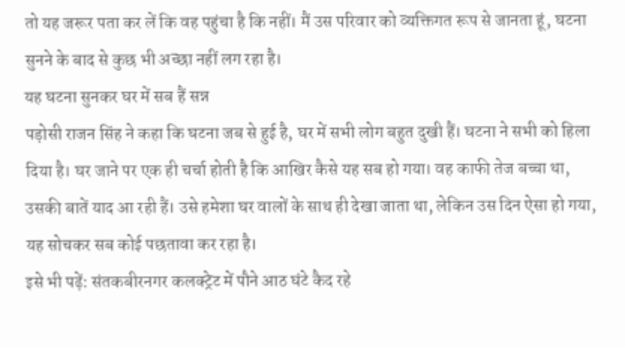तो यह जरूर पता कर लें कि वह पहुंचा है कि नहीं। मैं उस परिवार को व्यक्तिगत रूप से जानता हूं, घटना सुनने के बाद से कुछ भी अच्छा नहीं लग रहा है।
यह घटना सुनकर घर में सब हैं सन्न
पड़ोसी राजन सिंह ने कहा कि घटना जब से हुई है, घर में सभी लोग बहुत दुखी हैं। घटना ने सभी को हिला दिया है। घर जाने पर एक ही चर्चा होती है कि आखिर कैसे यह सब हो गया। वह काफी तेज बच्चा था, उसकी बातें याद आ रही हैं। उसे हमेशा घर वालों के साथ ही देखा जाता था, लेकिन उस दिन ऐसा हो गया, यह सोचकर सब कोई पछतावा कर रहा है।
इसे भी पढ़ें: संतकबीरनगर कलक्ट्रेट में पौने आठ घंटे कैद रहे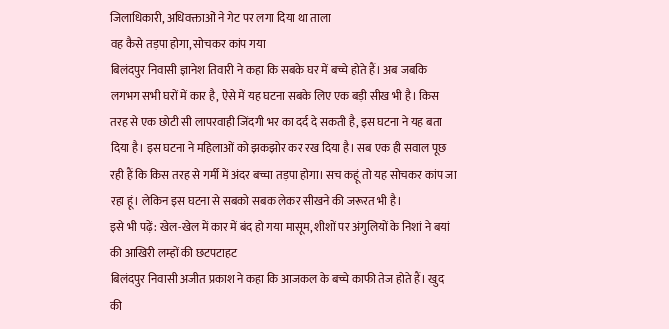जिलाधिकारी, अधिवक्ताओं ने गेट पर लगा दिया था ताला
वह कैसे तड़पा होगा, सोचकर कांप गया
बिलंदपुर निवासी ज्ञानेश तिवारी ने कहा कि सबके घर में बच्चे होते हैं। अब जबकि लगभग सभी घरों में कार है, ऐसे में यह घटना सबके लिए एक बड़ी सीख भी है। किस तरह से एक छोटी सी लापरवाही जिंदगी भर का दर्द दे सकती है, इस घटना ने यह बता दिया है। इस घटना ने महिलाओं को झकझोर कर रख दिया है। सब एक ही सवाल पूछ रही हैं कि किस तरह से गर्मी में अंदर बच्चा तड़पा होगा। सच कहूं तो यह सोचकर कांप जा रहा हूं। लेकिन इस घटना से सबको सबक लेकर सीखने की जरूरत भी है।
इसे भी पढ़ें: खेल-खेल में कार में बंद हो गया मासूम, शीशों पर अंगुलियों के निशां ने बयां की आखिरी लम्हों की छटपटाहट
बिलंदपुर निवासी अजीत प्रकाश ने कहा कि आजकल के बच्चे काफी तेज होते हैं। खुद की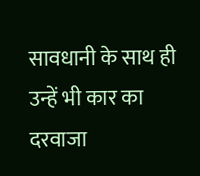सावधानी के साथ ही उन्हें भी कार का दरवाजा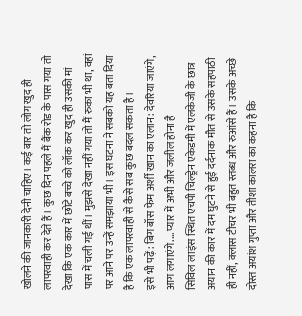खोलने की जानकारी देनी चाहिए। कई बार तो लोग खुद ही लापरवाही कर देते हैं। कुछ दिन पहले मैं बैंक रोड के पास गया तो देखा कि एक कार में छोटे बच्चे को लॉक कर खुद ही उसकी मां पास में चली गई थीं। मुझसे देखा नहीं गया तो मैं रुका भी था, वहां पर आने पर उन्हें समझाया भी। इस घटना ने सबको यह बता दिया है कि एक लापरवाही से कैसे सब कुछ बदल सकता है।
इसे भी पढ़ें: बिग बॉस फेम अर्शी खान का एलान: देवरिया जाएंगे, आग लगाएंगे.... प्यार में अभी और जलील होना है
सिविल लाइंस स्थित एचपी चिल्ड्रेन एकेडमी में एलकेजी के छात्र अयान की कार में दम घुटने से हुई दर्दनाक मौत से उसके सहपाठी ही नहीं, क्लास टीचर भी बहुत स्तब्ध और रुआंसे हैं। उसके अच्छे दोस्त अयांश गुप्ता और तीशा कालरा का कहना है कि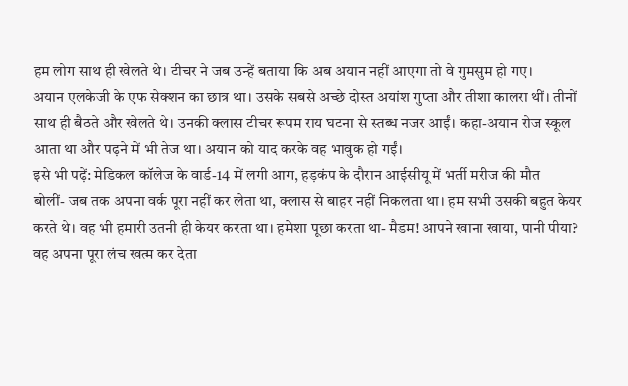हम लोग साथ ही खेलते थे। टीचर ने जब उन्हें बताया कि अब अयान नहीं आएगा तो वे गुमसुम हो गए।
अयान एलकेजी के एफ सेक्शन का छात्र था। उसके सबसे अच्छे दोस्त अयांश गुप्ता और तीशा कालरा थीं। तीनों साथ ही बैठते और खेलते थे। उनकी क्लास टीचर रूपम राय घटना से स्तब्ध नजर आईं। कहा-अयान रोज स्कूल आता था और पढ़ने में भी तेज था। अयान को याद करके वह भावुक हो गईं।
इसे भी पढ़ें: मेडिकल कॉलेज के वार्ड-14 में लगी आग, हड़कंप के दौरान आईसीयू में भर्ती मरीज की मौत
बोलीं- जब तक अपना वर्क पूरा नहीं कर लेता था, क्लास से बाहर नहीं निकलता था। हम सभी उसकी बहुत केयर करते थे। वह भी हमारी उतनी ही केयर करता था। हमेशा पूछा करता था- मैडम! आपने खाना खाया, पानी पीया? वह अपना पूरा लंच खत्म कर देता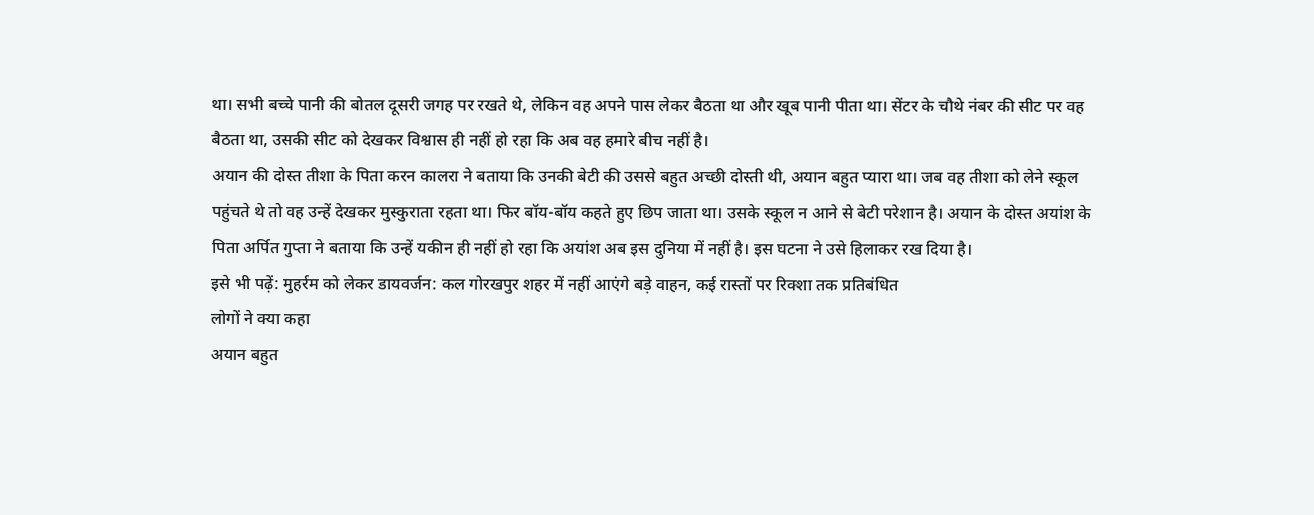था। सभी बच्चे पानी की बोतल दूसरी जगह पर रखते थे, लेकिन वह अपने पास लेकर बैठता था और खूब पानी पीता था। सेंटर के चौथे नंबर की सीट पर वह बैठता था, उसकी सीट को देखकर विश्वास ही नहीं हो रहा कि अब वह हमारे बीच नहीं है।
अयान की दोस्त तीशा के पिता करन कालरा ने बताया कि उनकी बेटी की उससे बहुत अच्छी दोस्ती थी, अयान बहुत प्यारा था। जब वह तीशा को लेने स्कूल पहुंचते थे तो वह उन्हें देखकर मुस्कुराता रहता था। फिर बॉय-बॉय कहते हुए छिप जाता था। उसके स्कूल न आने से बेटी परेशान है। अयान के दोस्त अयांश के पिता अर्पित गुप्ता ने बताया कि उन्हें यकीन ही नहीं हो रहा कि अयांश अब इस दुनिया में नहीं है। इस घटना ने उसे हिलाकर रख दिया है।
इसे भी पढ़ें: मुहर्रम को लेकर डायवर्जन: कल गोरखपुर शहर में नहीं आएंगे बड़े वाहन, कई रास्तों पर रिक्शा तक प्रतिबंधित
लोगों ने क्या कहा
अयान बहुत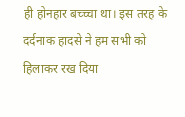ही होनहार बच्च्चा था। इस तरह के दर्दनाक हादसे ने हम सभी को हिलाकर रख दिया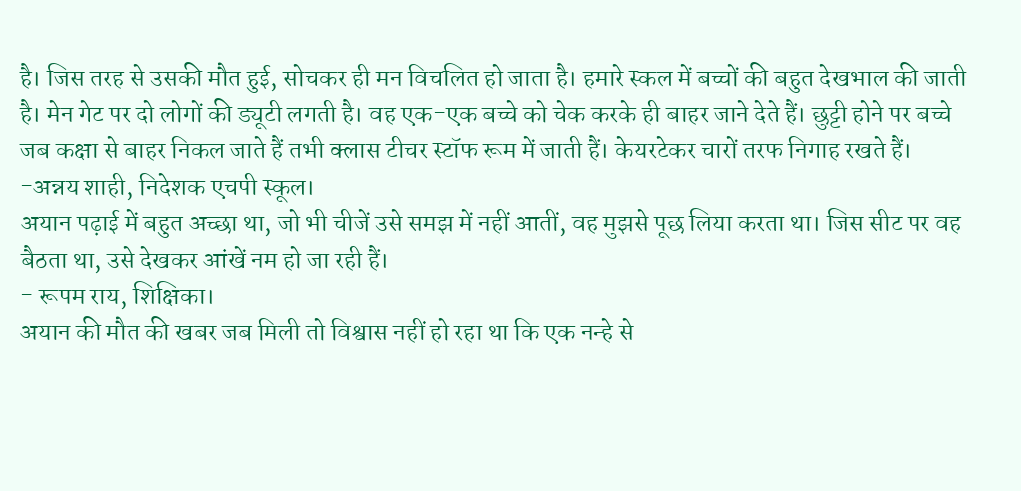है। जिस तरह से उसकी मौत हुई, सोचकर ही मन विचलित हो जाता है। हमारे स्कल में बच्चों की बहुत देखभाल की जाती है। मेन गेट पर दो लोगों की ड्यूटी लगती है। वह एक-एक बच्चे को चेक करके ही बाहर जाने देते हैं। छुट्टी होने पर बच्चे जब कक्षा से बाहर निकल जाते हैं तभी क्लास टीचर स्टॉफ रूम में जाती हैं। केयरटेकर चारों तरफ निगाह रखते हैं।
-अन्नय शाही, निदेशक एचपी स्कूल।
अयान पढ़ाई में बहुत अच्छा था, जो भी चीजें उसे समझ में नहीं आतीं, वह मुझसे पूछ लिया करता था। जिस सीट पर वह बैठता था, उसे देखकर आंखें नम हो जा रही हैं।
- रूपम राय, शिक्षिका।
अयान की मौत की खबर जब मिली तो विश्वास नहीं हो रहा था कि एक नन्हे से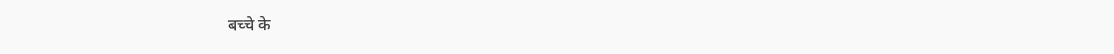बच्चे के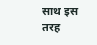साथ इस तरह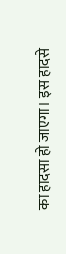का हादसा हो जाएगा। इस हादसे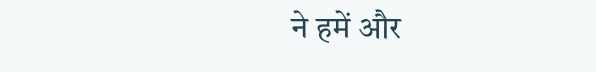ने हमें और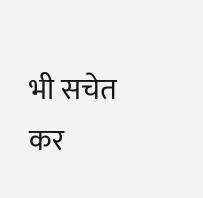भी सचेत कर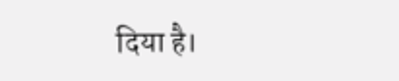दिया है।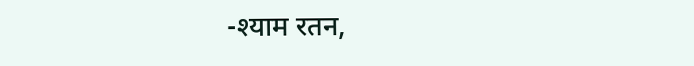-श्याम रतन,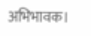अभिभावक।